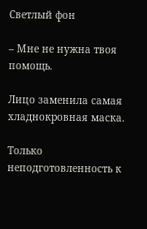Светлый фон

– Мне не нужна твоя помощь.

Лицо заменила самая хладнокровная маска.

Только неподготовленность к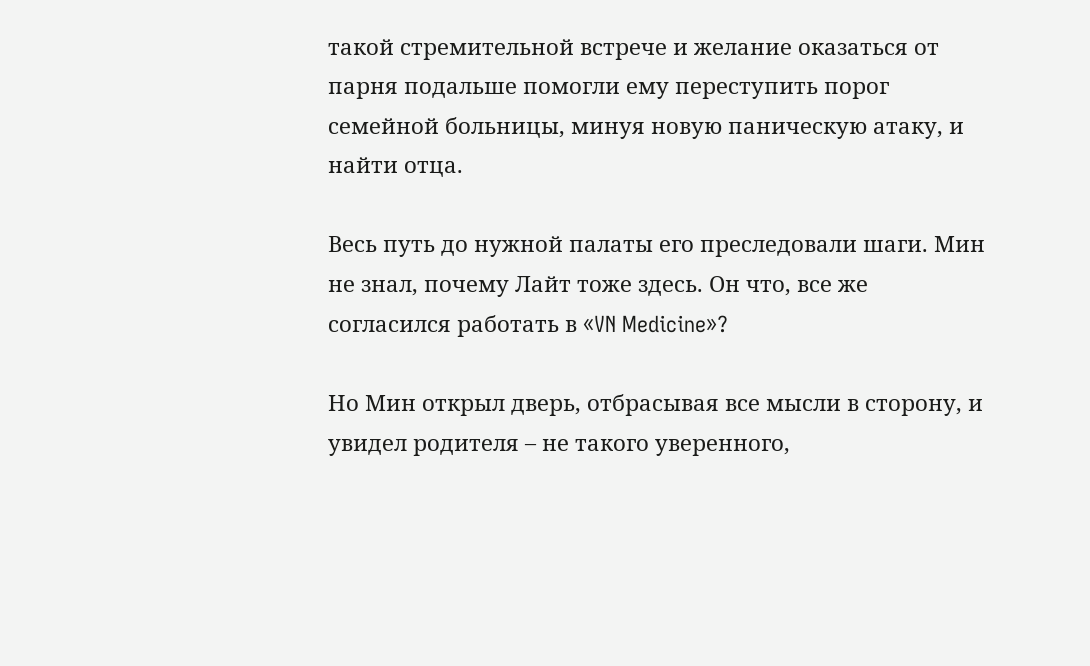такой стремительной встрече и желание оказаться от парня подальше помогли ему переступить порог семейной больницы, минуя новую паническую атаку, и найти отца.

Весь путь до нужной палаты его преследовали шаги. Мин не знал, почему Лайт тоже здесь. Он что, все же согласился работать в «VN Medicine»?

Но Мин открыл дверь, отбрасывая все мысли в сторону, и увидел родителя – не такого уверенного,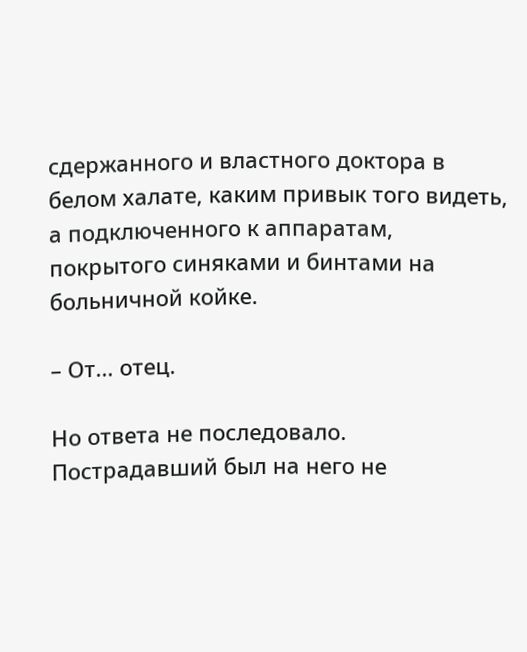сдержанного и властного доктора в белом халате, каким привык того видеть, а подключенного к аппаратам, покрытого синяками и бинтами на больничной койке.

– От… отец.

Но ответа не последовало. Пострадавший был на него не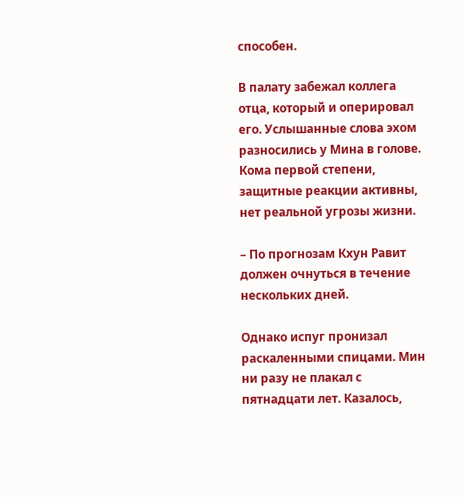способен.

В палату забежал коллега отца, который и оперировал его. Услышанные слова эхом разносились у Мина в голове. Кома первой степени, защитные реакции активны, нет реальной угрозы жизни.

– По прогнозам Кхун Равит должен очнуться в течение нескольких дней.

Однако испуг пронизал раскаленными спицами. Мин ни разу не плакал с пятнадцати лет. Казалось,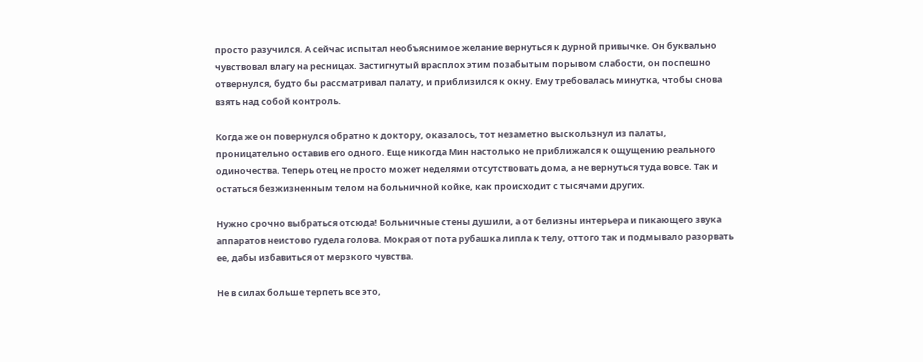просто разучился. А сейчас испытал необъяснимое желание вернуться к дурной привычке. Он буквально чувствовал влагу на ресницах. Застигнутый врасплох этим позабытым порывом слабости, он поспешно отвернулся, будто бы рассматривал палату, и приблизился к окну. Ему требовалась минутка, чтобы снова взять над собой контроль.

Когда же он повернулся обратно к доктору, оказалось, тот незаметно выскользнул из палаты, проницательно оставив его одного. Еще никогда Мин настолько не приближался к ощущению реального одиночества. Теперь отец не просто может неделями отсутствовать дома, а не вернуться туда вовсе. Так и остаться безжизненным телом на больничной койке, как происходит с тысячами других.

Нужно срочно выбраться отсюда! Больничные стены душили, а от белизны интерьера и пикающего звука аппаратов неистово гудела голова. Мокрая от пота рубашка липла к телу, оттого так и подмывало разорвать ее, дабы избавиться от мерзкого чувства.

Не в силах больше терпеть все это,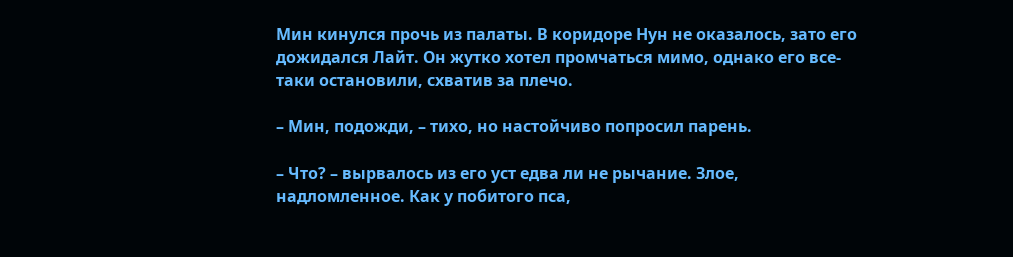Мин кинулся прочь из палаты. В коридоре Нун не оказалось, зато его дожидался Лайт. Он жутко хотел промчаться мимо, однако его все-таки остановили, схватив за плечо.

– Мин, подожди, – тихо, но настойчиво попросил парень.

– Что? – вырвалось из его уст едва ли не рычание. Злое, надломленное. Как у побитого пса,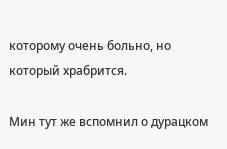которому очень больно, но который храбрится.

Мин тут же вспомнил о дурацком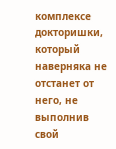комплексе докторишки, который наверняка не отстанет от него, не выполнив свой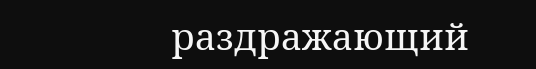раздражающий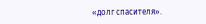«долг спасителя».